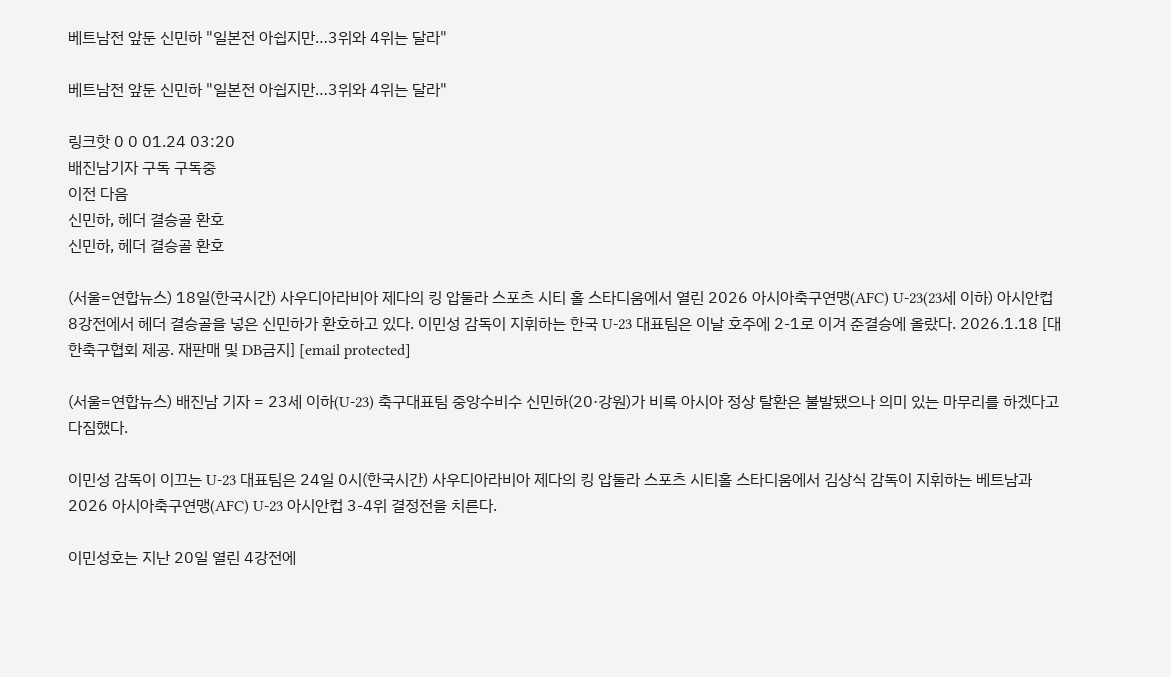베트남전 앞둔 신민하 "일본전 아쉽지만…3위와 4위는 달라"

베트남전 앞둔 신민하 "일본전 아쉽지만…3위와 4위는 달라"

링크핫 0 0 01.24 03:20
배진남기자 구독 구독중
이전 다음
신민하, 헤더 결승골 환호
신민하, 헤더 결승골 환호

(서울=연합뉴스) 18일(한국시간) 사우디아라비아 제다의 킹 압둘라 스포츠 시티 홀 스타디움에서 열린 2026 아시아축구연맹(AFC) U-23(23세 이하) 아시안컵 8강전에서 헤더 결승골을 넣은 신민하가 환호하고 있다. 이민성 감독이 지휘하는 한국 U-23 대표팀은 이날 호주에 2-1로 이겨 준결승에 올랐다. 2026.1.18 [대한축구협회 제공. 재판매 및 DB금지] [email protected]

(서울=연합뉴스) 배진남 기자 = 23세 이하(U-23) 축구대표팀 중앙수비수 신민하(20·강원)가 비록 아시아 정상 탈환은 불발됐으나 의미 있는 마무리를 하겠다고 다짐했다.

이민성 감독이 이끄는 U-23 대표팀은 24일 0시(한국시간) 사우디아라비아 제다의 킹 압둘라 스포츠 시티홀 스타디움에서 김상식 감독이 지휘하는 베트남과 2026 아시아축구연맹(AFC) U-23 아시안컵 3-4위 결정전을 치른다.

이민성호는 지난 20일 열린 4강전에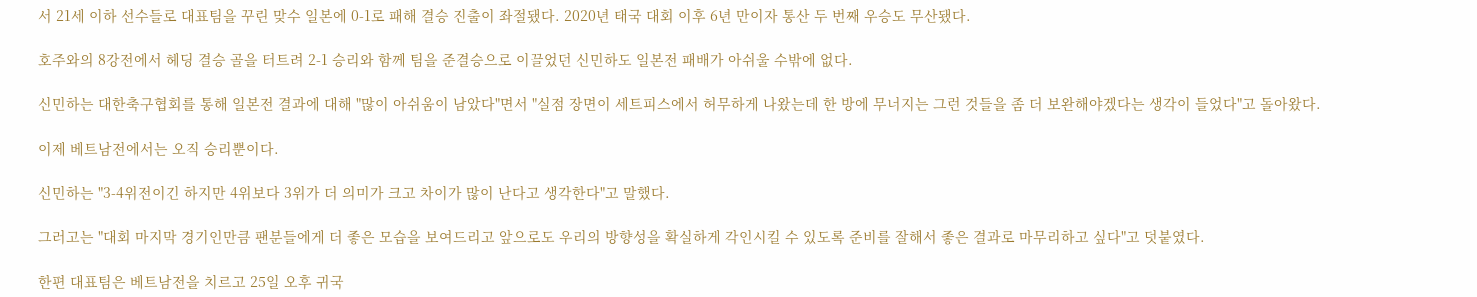서 21세 이하 선수들로 대표팀을 꾸린 맞수 일본에 0-1로 패해 결승 진출이 좌절됐다. 2020년 태국 대회 이후 6년 만이자 통산 두 번째 우승도 무산됐다.

호주와의 8강전에서 헤딩 결승 골을 터트려 2-1 승리와 함께 팀을 준결승으로 이끌었던 신민하도 일본전 패배가 아쉬울 수밖에 없다.

신민하는 대한축구협회를 통해 일본전 결과에 대해 "많이 아쉬움이 남았다"면서 "실점 장면이 세트피스에서 허무하게 나왔는데 한 방에 무너지는 그런 것들을 좀 더 보완해야겠다는 생각이 들었다"고 돌아왔다.

이제 베트남전에서는 오직 승리뿐이다.

신민하는 "3-4위전이긴 하지만 4위보다 3위가 더 의미가 크고 차이가 많이 난다고 생각한다"고 말했다.

그러고는 "대회 마지막 경기인만큼 팬분들에게 더 좋은 모습을 보여드리고 앞으로도 우리의 방향성을 확실하게 각인시킬 수 있도록 준비를 잘해서 좋은 결과로 마무리하고 싶다"고 덧붙였다.

한편 대표팀은 베트남전을 치르고 25일 오후 귀국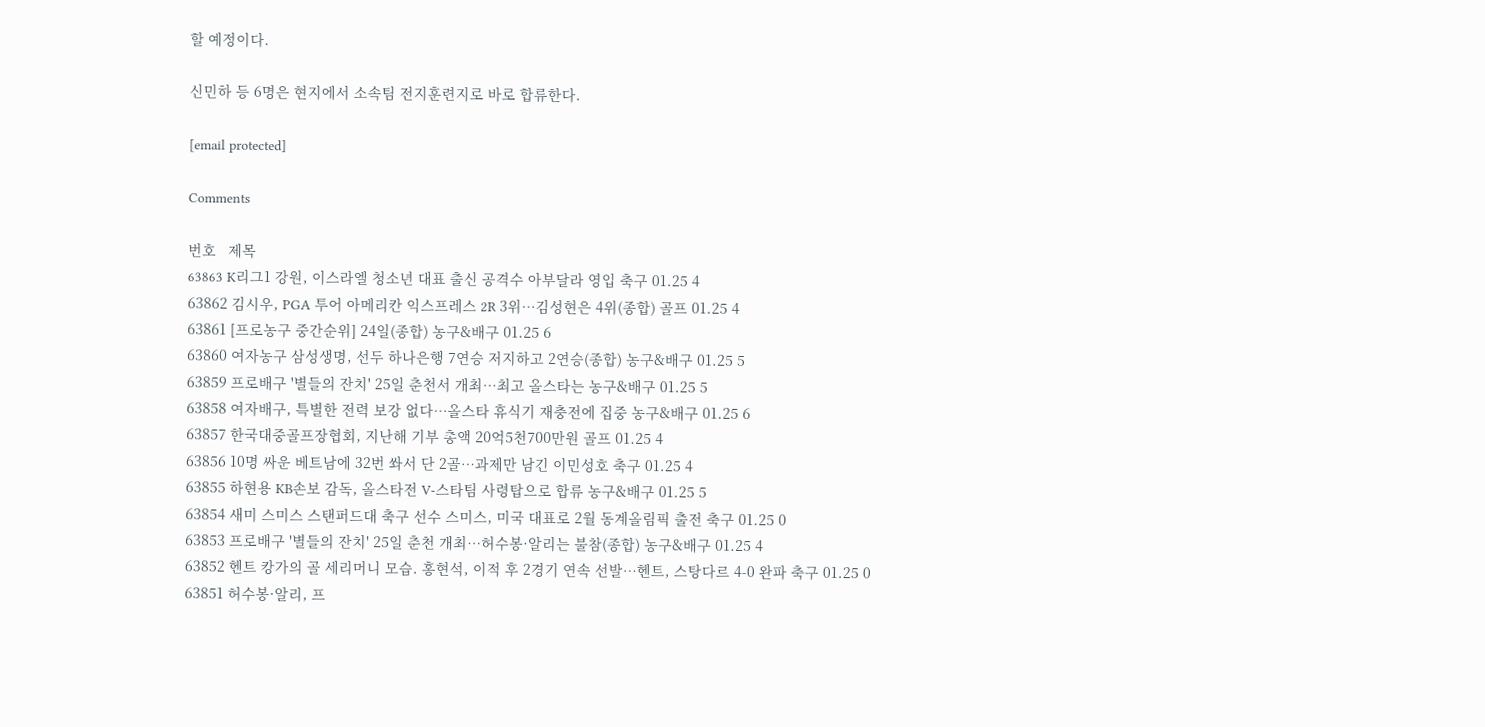할 예정이다.

신민하 등 6명은 현지에서 소속팀 전지훈련지로 바로 합류한다.

[email protected]

Comments

번호   제목
63863 K리그1 강원, 이스라엘 청소년 대표 출신 공격수 아부달라 영입 축구 01.25 4
63862 김시우, PGA 투어 아메리칸 익스프레스 2R 3위…김성현은 4위(종합) 골프 01.25 4
63861 [프로농구 중간순위] 24일(종합) 농구&배구 01.25 6
63860 여자농구 삼성생명, 선두 하나은행 7연승 저지하고 2연승(종합) 농구&배구 01.25 5
63859 프로배구 '별들의 잔치' 25일 춘천서 개최…최고 올스타는 농구&배구 01.25 5
63858 여자배구, 특별한 전력 보강 없다…올스타 휴식기 재충전에 집중 농구&배구 01.25 6
63857 한국대중골프장협회, 지난해 기부 총액 20억5천700만원 골프 01.25 4
63856 10명 싸운 베트남에 32번 쏴서 단 2골…과제만 남긴 이민성호 축구 01.25 4
63855 하현용 KB손보 감독, 올스타전 V-스타팀 사령탑으로 합류 농구&배구 01.25 5
63854 새미 스미스 스탠퍼드대 축구 선수 스미스, 미국 대표로 2월 동계올림픽 출전 축구 01.25 0
63853 프로배구 '별들의 잔치' 25일 춘천 개최…허수봉·알리는 불참(종합) 농구&배구 01.25 4
63852 헨트 캉가의 골 세리머니 모습. 홍현석, 이적 후 2경기 연속 선발…헨트, 스탕다르 4-0 완파 축구 01.25 0
63851 허수봉·알리, 프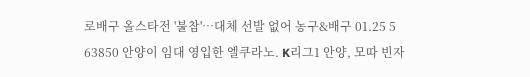로배구 올스타전 '불참'…대체 선발 없어 농구&배구 01.25 5
63850 안양이 임대 영입한 엘쿠라노. K리그1 안양, 모따 빈자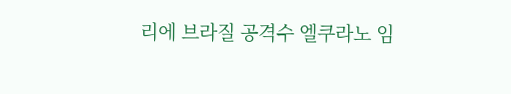리에 브라질 공격수 엘쿠라노 임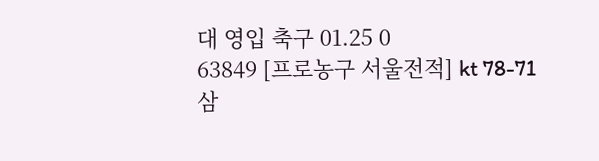대 영입 축구 01.25 0
63849 [프로농구 서울전적] kt 78-71 삼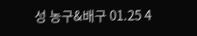성 농구&배구 01.25 4